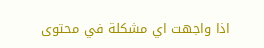اذا واجهت اي مشكلة في محتوى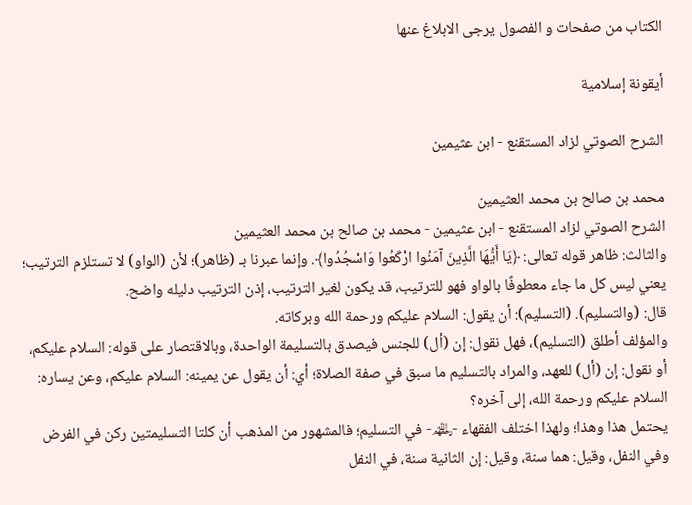الكتاب من صفحات و الفصول يرجى الابلاغ عنها

أيقونة إسلامية

الشرح الصوتي لزاد المستقنع - ابن عثيمين

محمد بن صالح بن محمد العثيمين
الشرح الصوتي لزاد المستقنع - ابن عثيمين - محمد بن صالح بن محمد العثيمين
والثالث: ظاهر قوله تعالى: ﴿يَا أَيُّهَا الَّذِينَ آمَنُوا ارْكَعُوا وَاسْجُدُوا﴾. وإنما عبرنا بـ (ظاهر)؛ لأن (الواو) لا تستلزم الترتيب؛ يعني ليس كل ما جاء معطوفًا بالواو فهو للترتيب، قد يكون لغير الترتيب، إذن الترتيب دليله واضح.
قال: (والتسليم). (التسليم): أن يقول: السلام عليكم ورحمة الله وبركاته.
والمؤلف أطلق (التسليم)، فهل نقول: إن (أل) للجنس فيصدق بالتسليمة الواحدة، وبالاقتصار على قوله: السلام عليكم، أو نقول: إن (أل) للعهد، والمراد بالتسليم ما سبق في صفة الصلاة؛ أي: أن يقول عن يمينه: السلام عليكم، وعن يساره: السلام عليكم ورحمة الله، إلى آخره؟
يحتمل هذا وهذا؛ ولهذا اختلف الفقهاء -﵏- في التسليم؛ فالمشهور من المذهب أن كلتا التسليمتين ركن في الفرض وفي النفل، وقيل: هما سنة، وقيل: إن الثانية سنة، في النفل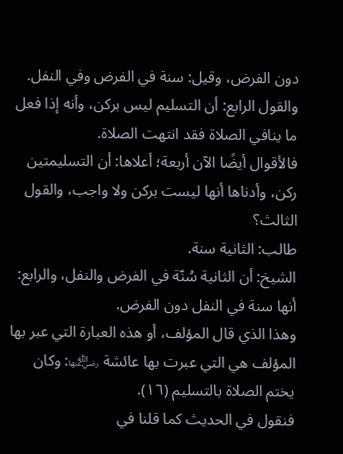دون الفرض، وقيل: سنة في الفرض وفي النفل.
والقول الرابع: أن التسليم ليس بركن، وأنه إذا فعل ما ينافي الصلاة فقد انتهت الصلاة.
فالأقوال أيضًا الآن أربعة؛ أعلاها: أن التسليمتين ركن، وأدناها أنها ليست بركن ولا واجب، والقول الثالث؟
طالب: الثانية سنة.
الشيخ: أن الثانية سُنّة في الفرض والنفل، والرابع: أنها سنة في النفل دون الفرض.
وهذا الذي قال المؤلف، أو هذه العبارة التي عبر بها المؤلف هي التي عبرت بها عائشة ﵂: وكان يختم الصلاة بالتسليم (١٦).
فنقول في الحديث كما قلنا في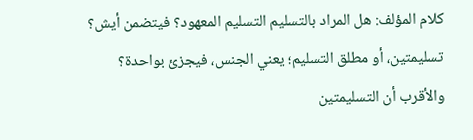كلام المؤلف: هل المراد بالتسليم التسليم المعهود؟ فيتضمن أيش؟ تسليمتين، أو مطلق التسليم؛ يعني الجنس، فيجزئ بواحدة؟ والأقرب أن التسليمتين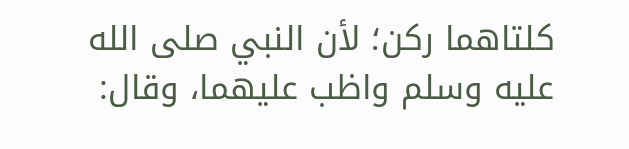كلتاهما ركن؛ لأن النبي صلى الله عليه وسلم واظب عليهما، وقال: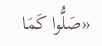«صَلُّوا كَمَا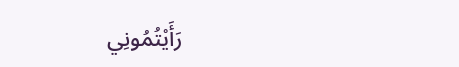رَأَيْتُمُونِي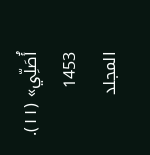أُصَلِّي» (١١).
1453
المجلد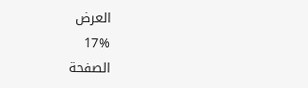العرض
17%
الصفحة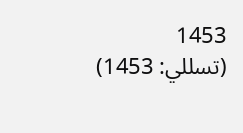1453
(تسللي: 1453)